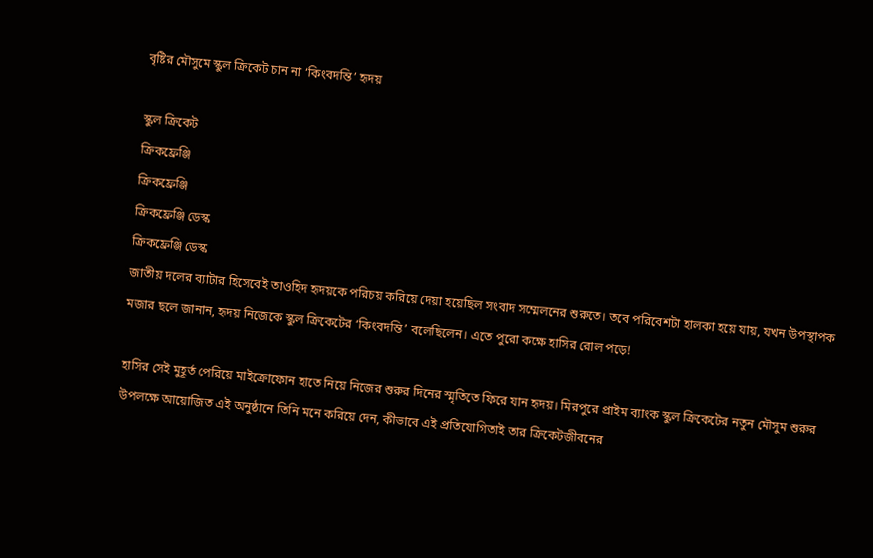বৃষ্টির মৌসুমে স্কুল ক্রিকেট চান না ‘কিংবদন্তি’ হৃদয়

স্কুল ক্রিকেট
ক্রিকফ্রেঞ্জি
ক্রিকফ্রেঞ্জি
ক্রিকফ্রেঞ্জি ডেস্ক
ক্রিকফ্রেঞ্জি ডেস্ক
জাতীয় দলের ব্যাটার হিসেবেই তাওহিদ হৃদয়কে পরিচয় করিয়ে দেয়া হয়েছিল সংবাদ সম্মেলনের শুরুতে। তবে পরিবেশটা হালকা হয়ে যায়, যখন উপস্থাপক মজার ছলে জানান, হৃদয় নিজেকে স্কুল ক্রিকেটের ‘কিংবদন্তি’ বলেছিলেন। এতে পুরো কক্ষে হাসির রোল পড়ে!

হাসির সেই মুহূর্ত পেরিয়ে মাইক্রোফোন হাতে নিয়ে নিজের শুরুর দিনের স্মৃতিতে ফিরে যান হৃদয়। মিরপুরে প্রাইম ব্যাংক স্কুল ক্রিকেটের নতুন মৌসুম শুরুর উপলক্ষে আয়োজিত এই অনুষ্ঠানে তিনি মনে করিয়ে দেন, কীভাবে এই প্রতিযোগিতাই তার ক্রিকেটজীবনের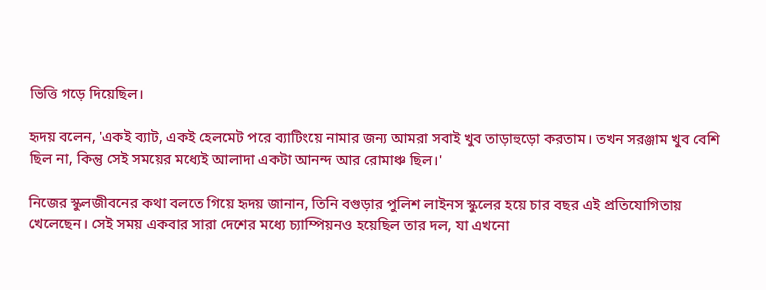ভিত্তি গড়ে দিয়েছিল।

হৃদয় বলেন, 'একই ব্যাট, একই হেলমেট পরে ব্যাটিংয়ে নামার জন্য আমরা সবাই খুব তাড়াহুড়ো করতাম। তখন সরঞ্জাম খুব বেশি ছিল না, কিন্তু সেই সময়ের মধ্যেই আলাদা একটা আনন্দ আর রোমাঞ্চ ছিল।'

নিজের স্কুলজীবনের কথা বলতে গিয়ে হৃদয় জানান, তিনি বগুড়ার পুলিশ লাইনস স্কুলের হয়ে চার বছর এই প্রতিযোগিতায় খেলেছেন। সেই সময় একবার সারা দেশের মধ্যে চ্যাম্পিয়নও হয়েছিল তার দল, যা এখনো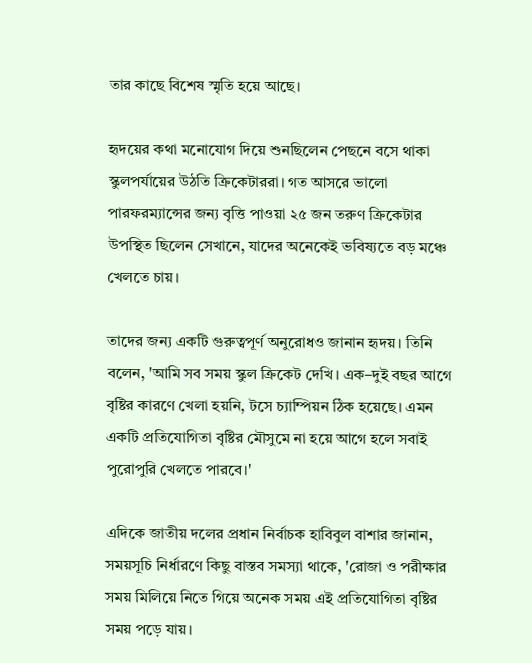তার কাছে বিশেষ স্মৃতি হয়ে আছে।

হৃদয়ের কথা মনোযোগ দিয়ে শুনছিলেন পেছনে বসে থাকা স্কুলপর্যায়ের উঠতি ক্রিকেটাররা। গত আসরে ভালো পারফরম্যান্সের জন্য বৃত্তি পাওয়া ২৫ জন তরুণ ক্রিকেটার উপস্থিত ছিলেন সেখানে, যাদের অনেকেই ভবিষ্যতে বড় মঞ্চে খেলতে চায়।

তাদের জন্য একটি গুরুত্বপূর্ণ অনুরোধও জানান হৃদয়। তিনি বলেন, 'আমি সব সময় স্কুল ক্রিকেট দেখি। এক–দুই বছর আগে বৃষ্টির কারণে খেলা হয়নি, টসে চ্যাম্পিয়ন ঠিক হয়েছে। এমন একটি প্রতিযোগিতা বৃষ্টির মৌসুমে না হয়ে আগে হলে সবাই পুরোপুরি খেলতে পারবে।'

এদিকে জাতীয় দলের প্রধান নির্বাচক হাবিবুল বাশার জানান, সময়সূচি নির্ধারণে কিছু বাস্তব সমস্যা থাকে, 'রোজা ও পরীক্ষার সময় মিলিয়ে নিতে গিয়ে অনেক সময় এই প্রতিযোগিতা বৃষ্টির সময় পড়ে যায়।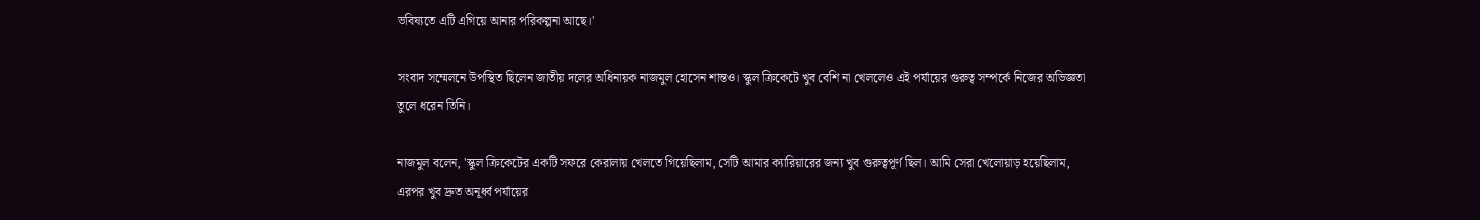ভবিষ্যতে এটি এগিয়ে আনার পরিকল্পনা আছে।'

সংবাদ সম্মেলনে উপস্থিত ছিলেন জাতীয় দলের অধিনায়ক নাজমুল হোসেন শান্তও। স্কুল ক্রিকেটে খুব বেশি না খেললেও এই পর্যায়ের গুরুত্ব সম্পর্কে নিজের অভিজ্ঞতা তুলে ধরেন তিনি।

নাজমুল বলেন, 'স্কুল ক্রিকেটের একটি সফরে কেরালায় খেলতে গিয়েছিলাম, সেটি আমার ক্যারিয়ারের জন্য খুব গুরুত্বপূর্ণ ছিল। আমি সেরা খেলোয়াড় হয়েছিলাম, এরপর খুব দ্রুত অনূর্ধ্ব পর্যায়ের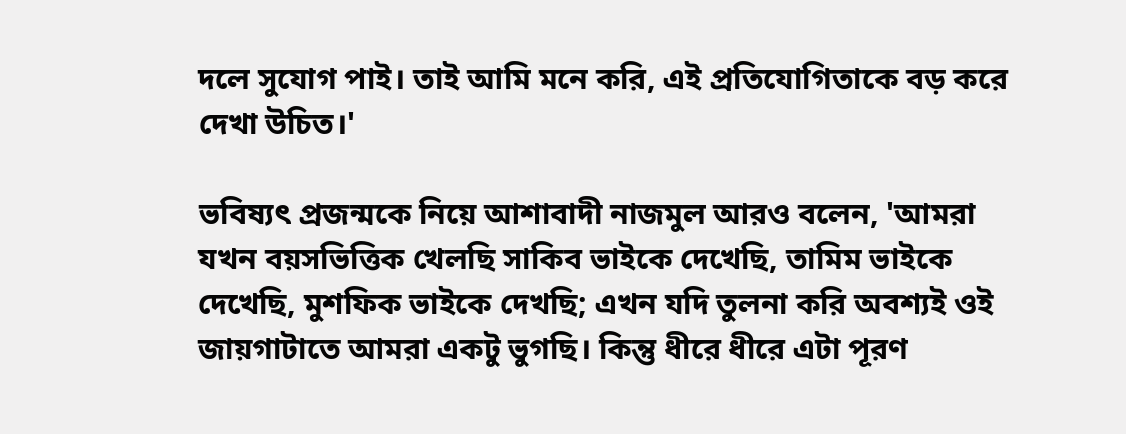দলে সুযোগ পাই। তাই আমি মনে করি, এই প্রতিযোগিতাকে বড় করে দেখা উচিত।'

ভবিষ্যৎ প্রজন্মকে নিয়ে আশাবাদী নাজমুল আরও বলেন, 'আমরা যখন বয়সভিত্তিক খেলছি সাকিব ভাইকে দেখেছি, তামিম ভাইকে দেখেছি, মুশফিক ভাইকে দেখছি; এখন যদি তুলনা করি অবশ্যই ওই জায়গাটাতে আমরা একটু ভুগছি। কিন্তু ধীরে ধীরে এটা পূরণ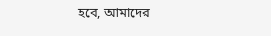হবে, আমাদের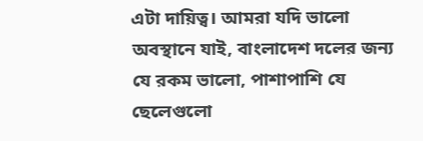এটা দায়িত্ব। আমরা যদি ভালো অবস্থানে যাই, বাংলাদেশ দলের জন্য যে রকম ভালো, পাশাপাশি যে ছেলেগুলো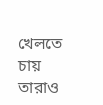খেলতে চায় তারাও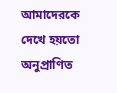আমাদেরকে দেখে হয়তো অনুপ্রাণিত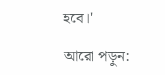হবে।'

আরো পড়ুন: